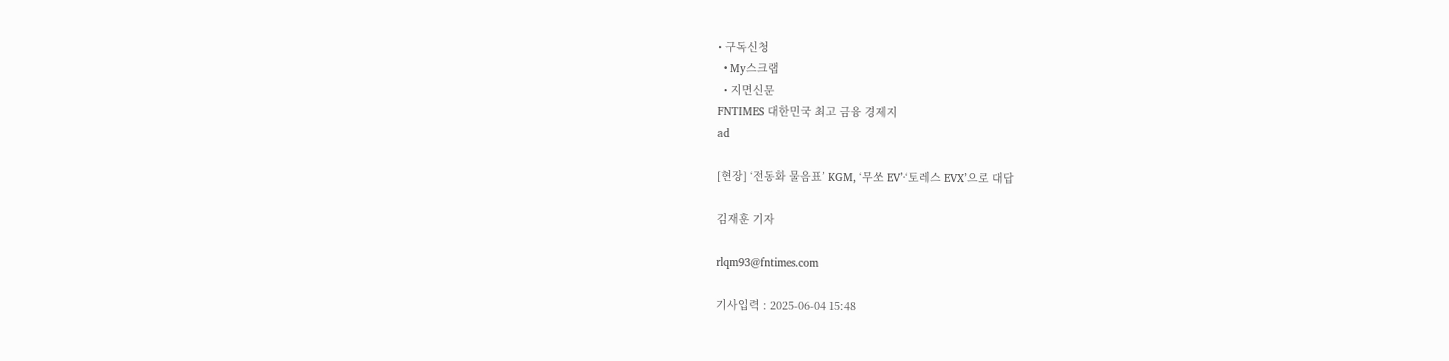• 구독신청
  • My스크랩
  • 지면신문
FNTIMES 대한민국 최고 금융 경제지
ad

[현장] ‘전동화 물음표’ KGM, ‘무쏘 EV’‧‘토레스 EVX’으로 대답

김재훈 기자

rlqm93@fntimes.com

기사입력 : 2025-06-04 15:48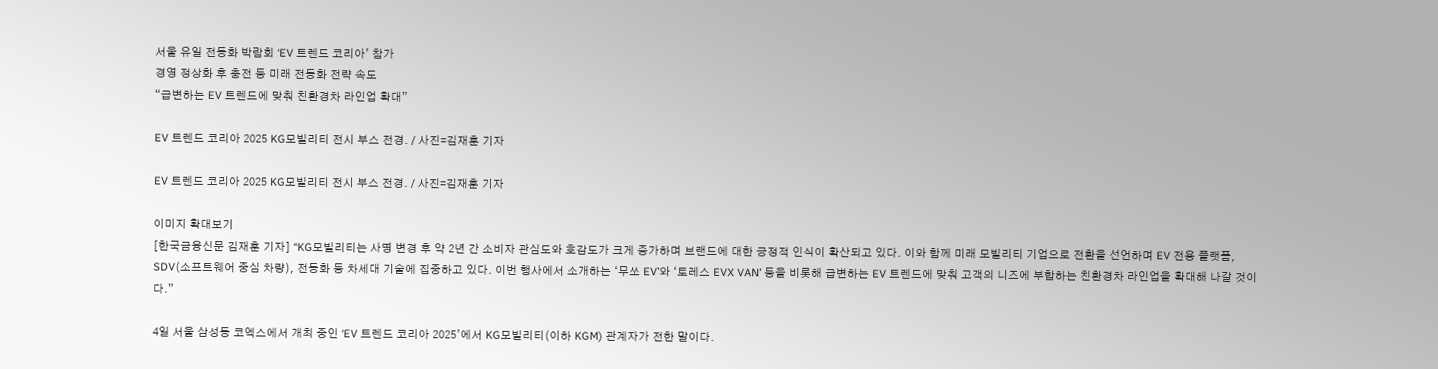서울 유일 전동화 박람회 ‘EV 트렌드 코리아’ 참가
경영 정상화 후 충전 등 미래 전동화 전략 속도
“급변하는 EV 트렌드에 맞춰 친환경차 라인업 확대”

EV 트렌드 코리아 2025 KG모빌리티 전시 부스 전경. / 사진=김재훈 기자

EV 트렌드 코리아 2025 KG모빌리티 전시 부스 전경. / 사진=김재훈 기자

이미지 확대보기
[한국금융신문 김재훈 기자] “KG모빌리티는 사명 변경 후 약 2년 간 소비자 관심도와 호감도가 크게 증가하며 브랜드에 대한 긍정적 인식이 확산되고 있다. 이와 함께 미래 모빌리티 기업으로 전환을 선언하며 EV 전용 플랫폼, SDV(소프트웨어 중심 차량), 전동화 등 차세대 기술에 집중하고 있다. 이번 행사에서 소개하는 ‘무쏘 EV’와 ‘토레스 EVX VAN’ 등을 비롯해 급변하는 EV 트렌드에 맞춰 고객의 니즈에 부합하는 친환경차 라인업을 확대해 나갈 것이다.”

4일 서울 삼성동 코엑스에서 개최 중인 ‘EV 트렌드 코리아 2025’에서 KG모빌리티(이하 KGM) 관계자가 전한 말이다.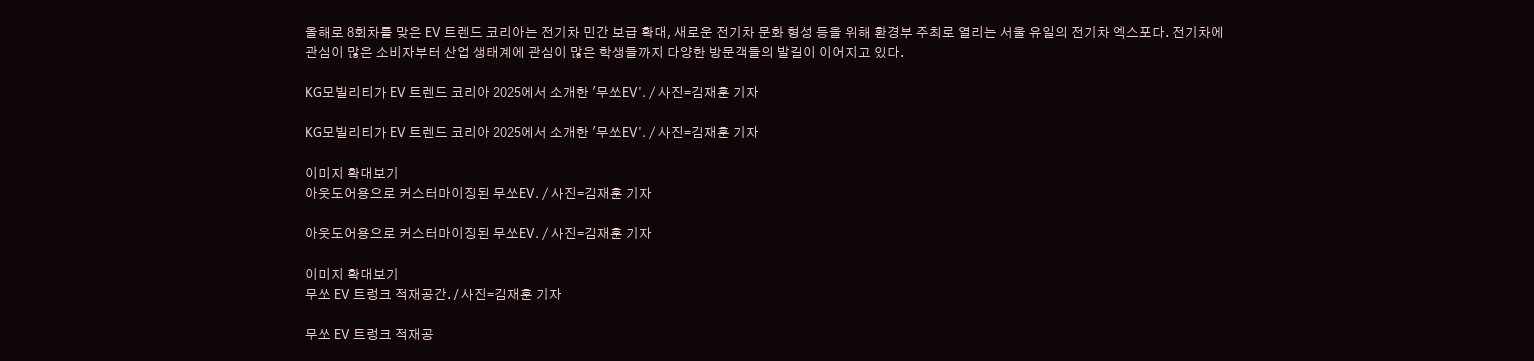올해로 8회차를 맞은 EV 트렌드 코리아는 전기차 민간 보급 확대, 새로운 전기차 문화 형성 등을 위해 환경부 주최로 열리는 서울 유일의 전기차 엑스포다. 전기차에 관심이 많은 소비자부터 산업 생태계에 관심이 많은 학생들까지 다양한 방문객들의 발길이 이어지고 있다.

KG모빌리티가 EV 트렌드 코리아 2025에서 소개한 '무쏘EV'. / 사진=김재훈 기자

KG모빌리티가 EV 트렌드 코리아 2025에서 소개한 '무쏘EV'. / 사진=김재훈 기자

이미지 확대보기
아웃도어용으로 커스터마이징된 무쏘EV. / 사진=김재훈 기자

아웃도어용으로 커스터마이징된 무쏘EV. / 사진=김재훈 기자

이미지 확대보기
무쏘 EV 트렁크 적재공간. / 사진=김재훈 기자

무쏘 EV 트렁크 적재공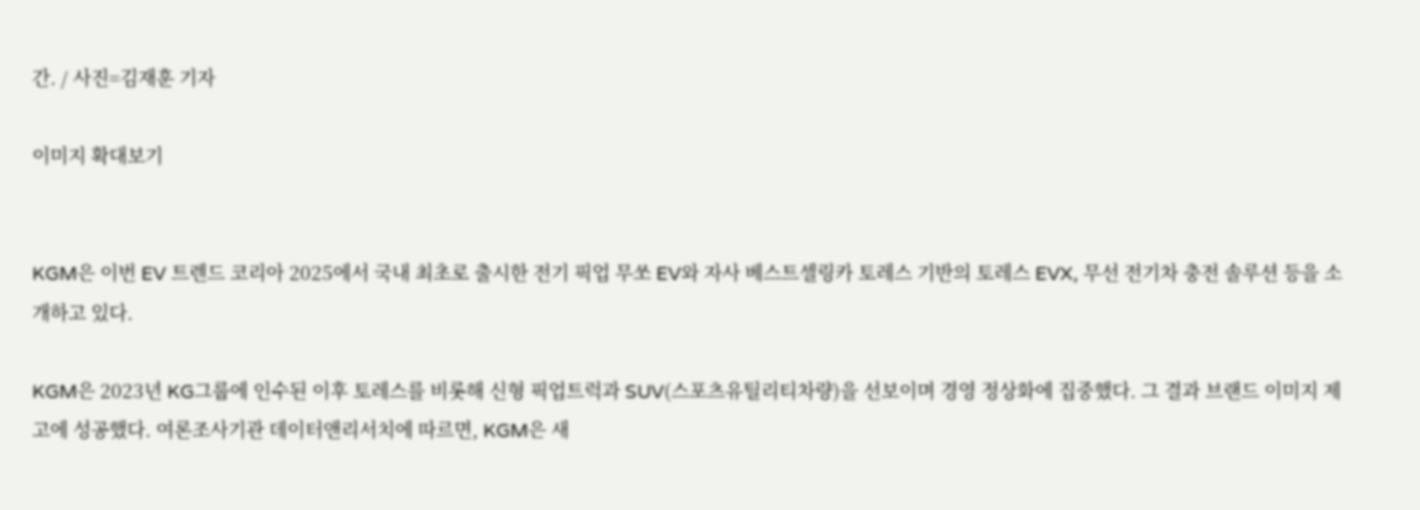간. / 사진=김재훈 기자

이미지 확대보기


KGM은 이번 EV 트렌드 코리아 2025에서 국내 최초로 출시한 전기 픽업 무쏘 EV와 자사 베스트셀링카 토레스 기반의 토레스 EVX, 무선 전기차 충전 솔루션 등을 소개하고 있다.

KGM은 2023년 KG그룹에 인수된 이후 토레스를 비롯해 신형 픽업트럭과 SUV(스포츠유틸리티차량)을 선보이며 경영 정상화에 집중했다. 그 결과 브랜드 이미지 제고에 성공했다. 여론조사기관 데이터앤리서치에 따르면, KGM은 새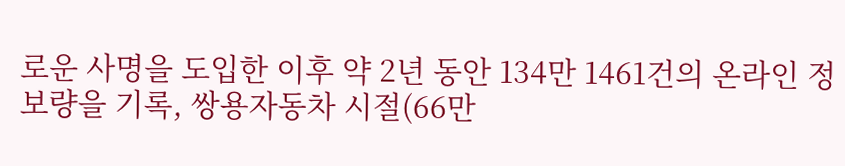로운 사명을 도입한 이후 약 2년 동안 134만 1461건의 온라인 정보량을 기록, 쌍용자동차 시절(66만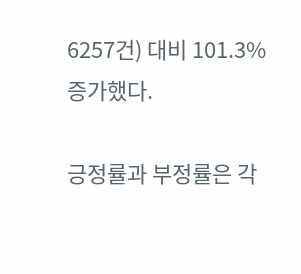6257건) 대비 101.3% 증가했다.

긍정률과 부정률은 각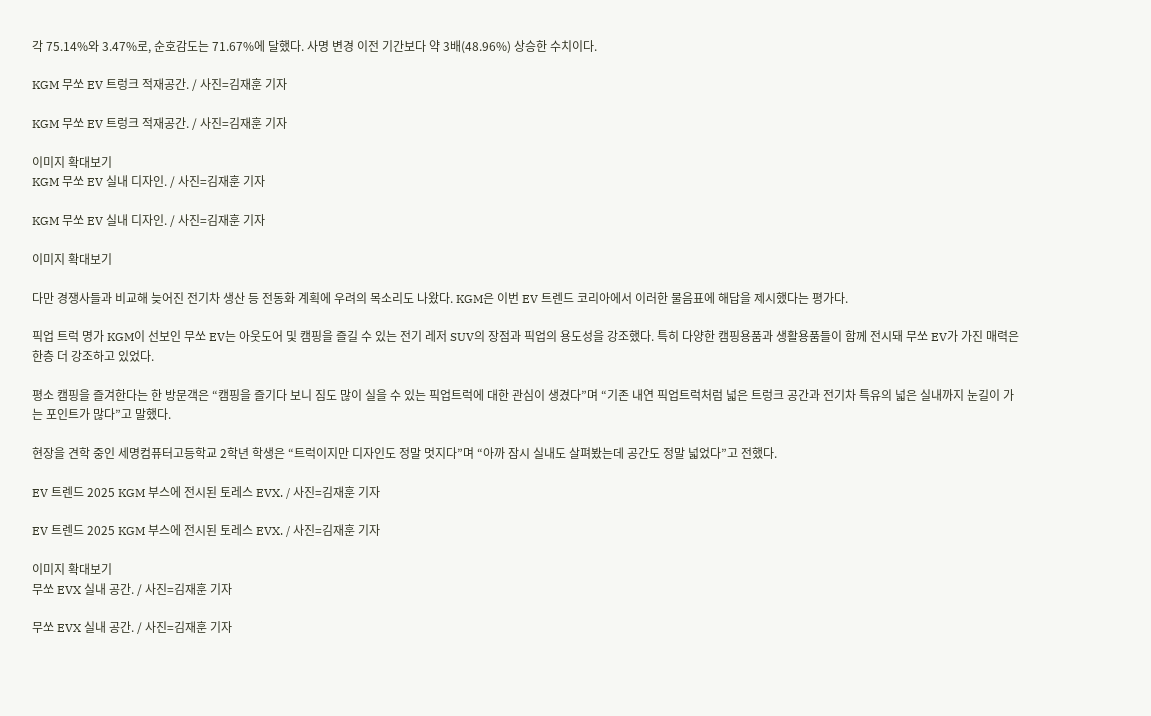각 75.14%와 3.47%로, 순호감도는 71.67%에 달했다. 사명 변경 이전 기간보다 약 3배(48.96%) 상승한 수치이다.

KGM 무쏘 EV 트렁크 적재공간. / 사진=김재훈 기자

KGM 무쏘 EV 트렁크 적재공간. / 사진=김재훈 기자

이미지 확대보기
KGM 무쏘 EV 실내 디자인. / 사진=김재훈 기자

KGM 무쏘 EV 실내 디자인. / 사진=김재훈 기자

이미지 확대보기

다만 경쟁사들과 비교해 늦어진 전기차 생산 등 전동화 계획에 우려의 목소리도 나왔다. KGM은 이번 EV 트렌드 코리아에서 이러한 물음표에 해답을 제시했다는 평가다.

픽업 트럭 명가 KGM이 선보인 무쏘 EV는 아웃도어 및 캠핑을 즐길 수 있는 전기 레저 SUV의 장점과 픽업의 용도성을 강조했다. 특히 다양한 캠핑용품과 생활용품들이 함께 전시돼 무쏘 EV가 가진 매력은 한층 더 강조하고 있었다.

평소 캠핑을 즐겨한다는 한 방문객은 “캠핑을 즐기다 보니 짐도 많이 실을 수 있는 픽업트럭에 대한 관심이 생겼다”며 “기존 내연 픽업트럭처럼 넓은 트렁크 공간과 전기차 특유의 넓은 실내까지 눈길이 가는 포인트가 많다”고 말했다.

현장을 견학 중인 세명컴퓨터고등학교 2학년 학생은 “트럭이지만 디자인도 정말 멋지다”며 “아까 잠시 실내도 살펴봤는데 공간도 정말 넓었다”고 전했다.

EV 트렌드 2025 KGM 부스에 전시된 토레스 EVX. / 사진=김재훈 기자

EV 트렌드 2025 KGM 부스에 전시된 토레스 EVX. / 사진=김재훈 기자

이미지 확대보기
무쏘 EVX 실내 공간. / 사진=김재훈 기자

무쏘 EVX 실내 공간. / 사진=김재훈 기자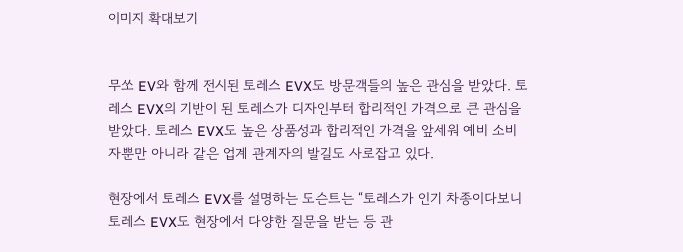이미지 확대보기


무쏘 EV와 함께 전시된 토레스 EVX도 방문객들의 높은 관심을 받았다. 토레스 EVX의 기반이 된 토레스가 디자인부터 합리적인 가격으로 큰 관심을 받았다. 토레스 EVX도 높은 상품성과 합리적인 가격을 앞세워 예비 소비자뿐만 아니라 같은 업계 관계자의 발길도 사로잡고 있다.

현장에서 토레스 EVX를 설명하는 도슨트는 “토레스가 인기 차종이다보니 토레스 EVX도 현장에서 다양한 질문을 받는 등 관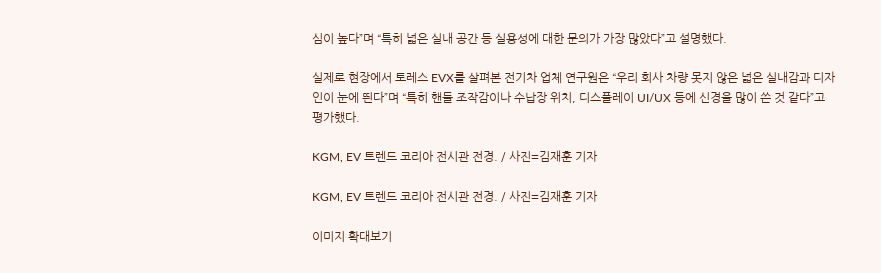심이 높다”며 “특히 넓은 실내 공간 등 실용성에 대한 문의가 가장 많았다”고 설명했다.

실제로 현장에서 토레스 EVX를 살펴본 전기차 업체 연구원은 “우리 회사 차량 못지 않은 넓은 실내감과 디자인이 눈에 띈다”며 “특히 핸들 조작감이나 수납장 위치, 디스플레이 UI/UX 등에 신경을 많이 쓴 것 같다”고 평가했다.

KGM, EV 트렌드 코리아 전시관 전경. / 사진=김재훈 기자

KGM, EV 트렌드 코리아 전시관 전경. / 사진=김재훈 기자

이미지 확대보기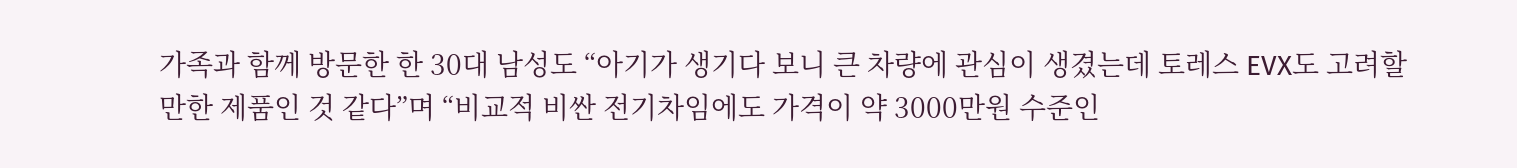가족과 함께 방문한 한 30대 남성도 “아기가 생기다 보니 큰 차량에 관심이 생겼는데 토레스 EVX도 고려할 만한 제품인 것 같다”며 “비교적 비싼 전기차임에도 가격이 약 3000만원 수준인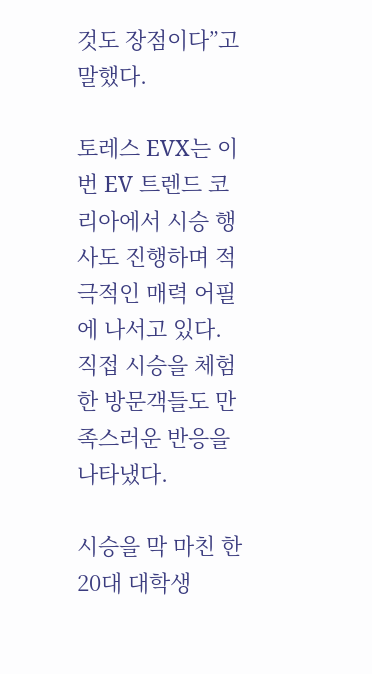것도 장점이다”고 말했다.

토레스 EVX는 이번 EV 트렌드 코리아에서 시승 행사도 진행하며 적극적인 매력 어필에 나서고 있다. 직접 시승을 체험한 방문객들도 만족스러운 반응을 나타냈다.

시승을 막 마친 한 20대 대학생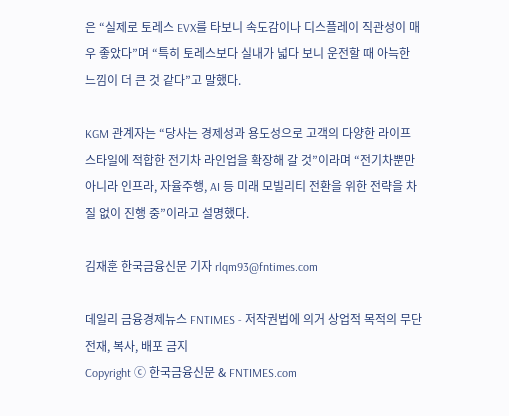은 “실제로 토레스 EVX를 타보니 속도감이나 디스플레이 직관성이 매우 좋았다”며 “특히 토레스보다 실내가 넓다 보니 운전할 때 아늑한 느낌이 더 큰 것 같다”고 말했다.

KGM 관계자는 “당사는 경제성과 용도성으로 고객의 다양한 라이프 스타일에 적합한 전기차 라인업을 확장해 갈 것”이라며 “전기차뿐만 아니라 인프라, 자율주행, AI 등 미래 모빌리티 전환을 위한 전략을 차질 없이 진행 중”이라고 설명했다.

김재훈 한국금융신문 기자 rlqm93@fntimes.com

데일리 금융경제뉴스 FNTIMES - 저작권법에 의거 상업적 목적의 무단 전재, 복사, 배포 금지
Copyright ⓒ 한국금융신문 & FNTIMES.com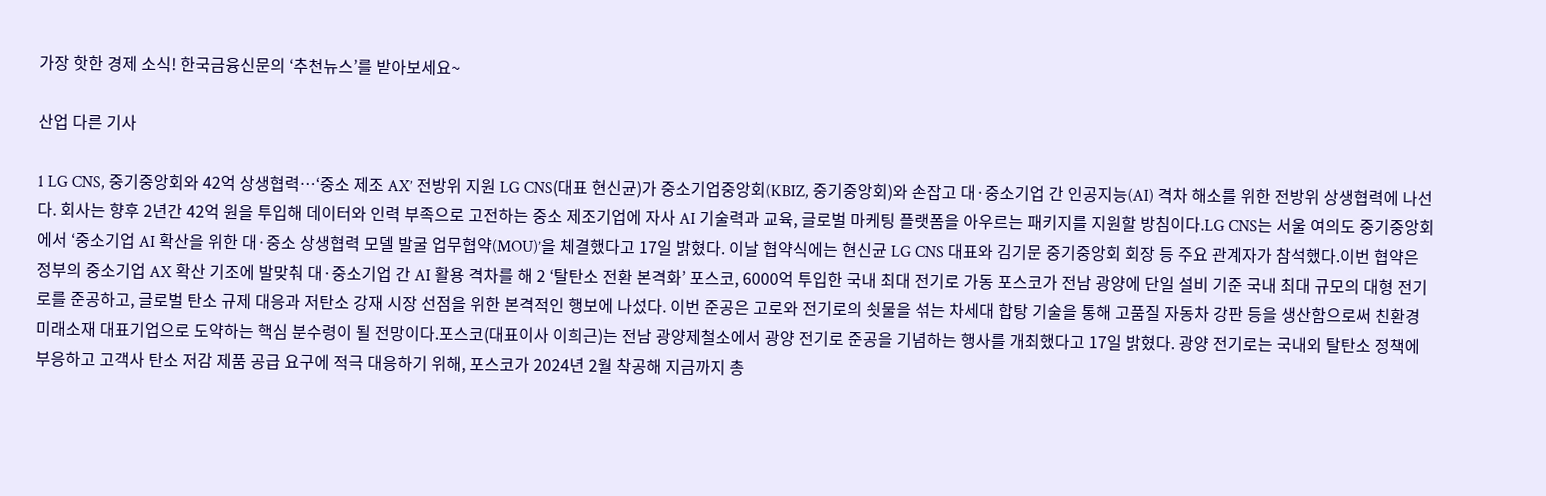가장 핫한 경제 소식! 한국금융신문의 ‘추천뉴스’를 받아보세요~

산업 다른 기사

1 LG CNS, 중기중앙회와 42억 상생협력…‘중소 제조 AX’ 전방위 지원 LG CNS(대표 현신균)가 중소기업중앙회(KBIZ, 중기중앙회)와 손잡고 대·중소기업 간 인공지능(AI) 격차 해소를 위한 전방위 상생협력에 나선다. 회사는 향후 2년간 42억 원을 투입해 데이터와 인력 부족으로 고전하는 중소 제조기업에 자사 AI 기술력과 교육, 글로벌 마케팅 플랫폼을 아우르는 패키지를 지원할 방침이다.LG CNS는 서울 여의도 중기중앙회에서 ‘중소기업 AI 확산을 위한 대·중소 상생협력 모델 발굴 업무협약(MOU)’을 체결했다고 17일 밝혔다. 이날 협약식에는 현신균 LG CNS 대표와 김기문 중기중앙회 회장 등 주요 관계자가 참석했다.이번 협약은 정부의 중소기업 AX 확산 기조에 발맞춰 대·중소기업 간 AI 활용 격차를 해 2 ‘탈탄소 전환 본격화’ 포스코, 6000억 투입한 국내 최대 전기로 가동 포스코가 전남 광양에 단일 설비 기준 국내 최대 규모의 대형 전기로를 준공하고, 글로벌 탄소 규제 대응과 저탄소 강재 시장 선점을 위한 본격적인 행보에 나섰다. 이번 준공은 고로와 전기로의 쇳물을 섞는 차세대 합탕 기술을 통해 고품질 자동차 강판 등을 생산함으로써 친환경 미래소재 대표기업으로 도약하는 핵심 분수령이 될 전망이다.포스코(대표이사 이희근)는 전남 광양제철소에서 광양 전기로 준공을 기념하는 행사를 개최했다고 17일 밝혔다. 광양 전기로는 국내외 탈탄소 정책에 부응하고 고객사 탄소 저감 제품 공급 요구에 적극 대응하기 위해, 포스코가 2024년 2월 착공해 지금까지 총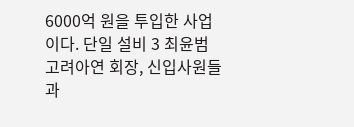6000억 원을 투입한 사업이다. 단일 설비 3 최윤범 고려아연 회장, 신입사원들과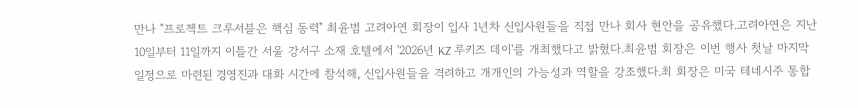만나 "프로젝트 크루서블은 핵심 동력" 최윤범 고려아연 회장이 입사 1년차 신입사원들을 직접 만나 회사 현안을 공유했다.고려아연은 지난 10일부터 11일까지 이틀간 서울 강서구 소재 호텔에서 '2026년 KZ 루키즈 데이'를 개최했다고 밝혔다.최윤범 회장은 이번 행사 첫날 마지막 일정으로 마련된 경영진과 대화 시간에 참석해, 신입사원들을 격려하고 개개인의 가능성과 역할을 강조했다.최 회장은 미국 테네시주 통합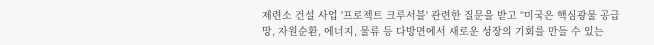제련소 건설 사업 '프로젝트 크루서블' 관련한 질문을 받고 “미국은 핵심광물 공급망, 자원순환, 에너지, 물류 등 다방면에서 새로운 성장의 기회를 만들 수 있는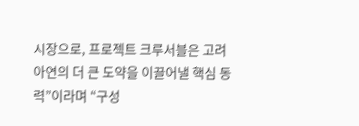시장으로, 프로젝트 크루서블은 고려아연의 더 큰 도약을 이끌어낼 핵심 동력”이라며 “구성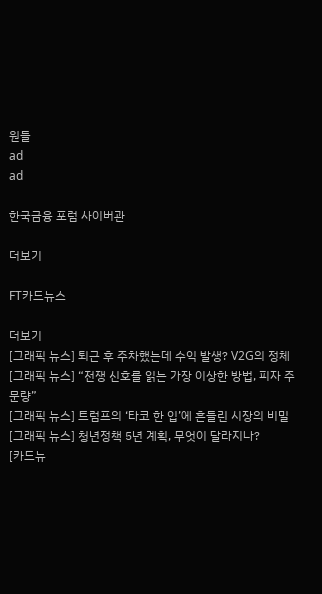원들
ad
ad

한국금융 포럼 사이버관

더보기

FT카드뉴스

더보기
[그래픽 뉴스] 퇴근 후 주차했는데 수익 발생? V2G의 정체
[그래픽 뉴스] “전쟁 신호를 읽는 가장 이상한 방법, 피자 주문량”
[그래픽 뉴스] 트럼프의 ‘타코 한 입’에 흔들린 시장의 비밀
[그래픽 뉴스] 청년정책 5년 계획, 무엇이 달라지나?
[카드뉴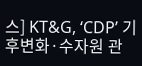스] KT&G, ‘CDP’ 기후변화·수자원 관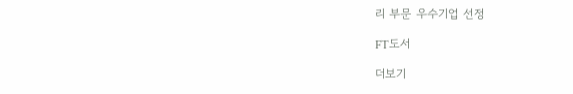리 부문 우수기업 선정

FT도서

더보기